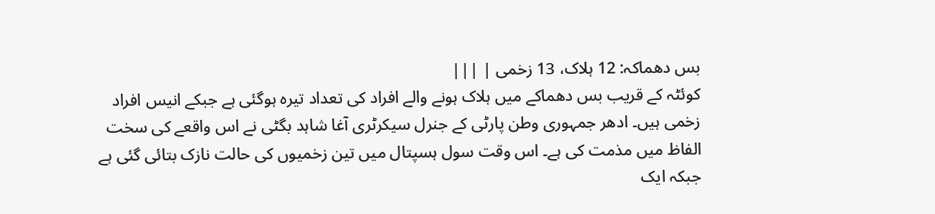بس دھماکہ: 12 ہلاک، 13 زخمی | |||
کوئٹہ کے قریب بس دھماکے میں ہلاک ہونے والے افراد کی تعداد تیرہ ہوگئی ہے جبکے انیس افراد زخمی ہیں۔ ادھر جمہوری وطن پارٹی کے جنرل سیکرٹری آغا شاہد بگٹی نے اس واقعے کی سخت الفاظ میں مذمت کی ہے۔ اس وقت سول ہسپتال میں تین زخمیوں کی حالت نازک بتائی گئی ہے جبکہ ایک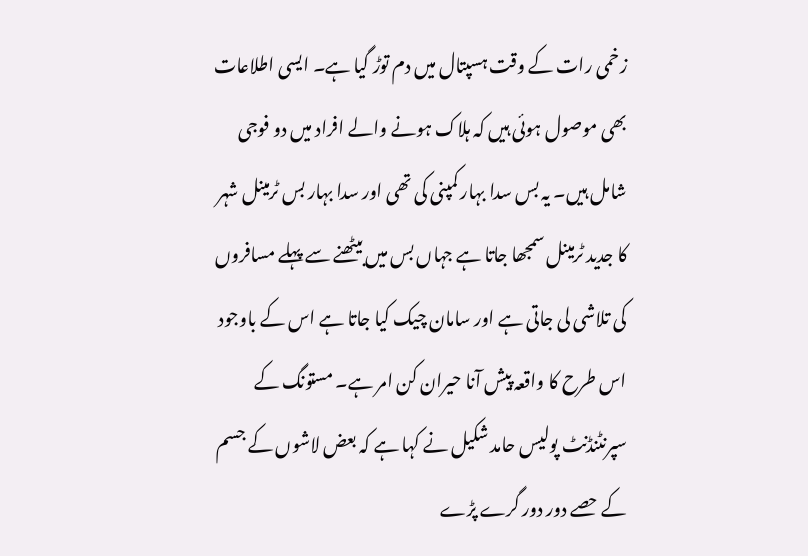زخمی رات کے وقت ہسپتال میں دم توڑ گیا ہے۔ ایسی اطلاعات بھی موصول ہوئی ہیں کہ ہلاک ہونے والے افراد میں دو فوجی شامل ہیں۔ یہ بس سدا بہار کمپنی کی تھی اور سدا بہار بس ٹرمینل شہر کا جدید ٹرمینل سمجھا جاتا ہے جہاں بس میں بیٹھنے سے پہلے مسافروں کی تلاشی لی جاتی ہے اور سامان چیک کیا جاتا ہے اس کے باوجود اس طرح کا واقعہ پیش آنا حیران کن امر ہے۔ مستونگ کے سپرنٹنڈنٹ پولیس حامد شکیل نے کہا ہے کہ بعض لاشوں کے جسم کے حصے دور دور گرے پڑے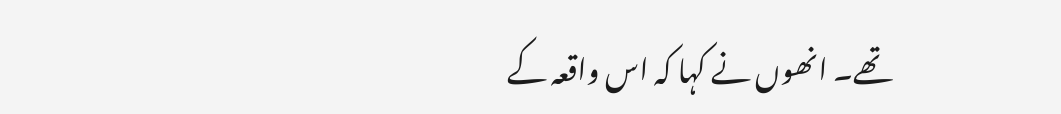تھے۔ انھوں نے کہا کہ اس واقعہ کے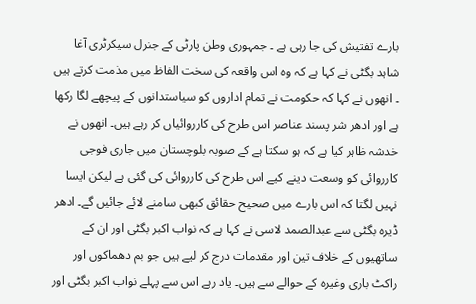بارے تفتیش کی جا رہی ہے ۔ جمہوری وطن پارٹی کے جنرل سیکرٹری آغا شاہد بگٹی نے کہا ہے کہ وہ اس واقعہ کی سخت الفاظ میں مذمت کرتے ہیں ۔ انھوں نے کہا کہ حکومت نے تمام اداروں کو سیاستدانوں کے پیچھے لگا رکھا ہے اور ادھر شر پسند عناصر اس طرح کی کارروائیاں کر رہے ہیں۔ انھوں نے خدشہ ظاہر کیا ہے کہ ہو سکتا ہے کے صوبہ بلوچستان میں جاری فوجی کارروائی کو وسعت دینے کیے اس طرح کی کارروائی کی گئی ہے لیکن ایسا نہیں لگتا کہ اس بارے میں صحیح حقائق کبھی سامنے لائے جائیں گے۔ ادھر ڈیرہ بگٹی سے عبدالصمد لاسی نے کہا ہے کہ نواب اکبر بگٹی اور ان کے ساتھیوں کے خلاف تین اور مقدمات درج کر لیے ہیں جو بم دھماکوں اور راکٹ باری وغیرہ کے حوالے سے ہیں۔ یاد رہے اس سے پہلے نواب اکبر بگٹی اور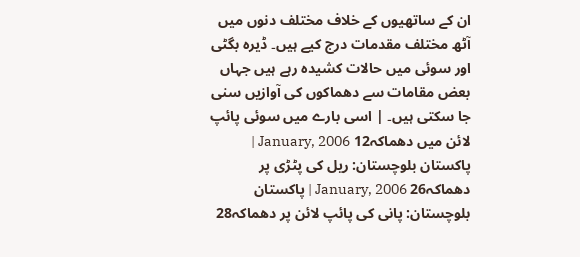ان کے ساتھیوں کے خلاف مختلف دنوں میں آٹھ مختلف مقدمات درج کیے ہیں۔ ڈیرہ بگٹی اور سوئی میں حالات کشیدہ رہے ہیں جہاں بعض مقامات سے دھماکوں کی آوازیں سنی جا سکتی ہیں۔ | اسی بارے میں سوئی پائپ لائن میں دھماکہ12 January, 2006 | پاکستان بلوچستان: ریل کی پٹڑی پر دھماکہ26 January, 2006 | پاکستان بلوچستان: پانی کی پائپ لائن پر دھماکہ28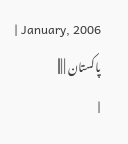January, 2006 | پاکستان | |||
|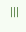|||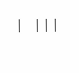| |||